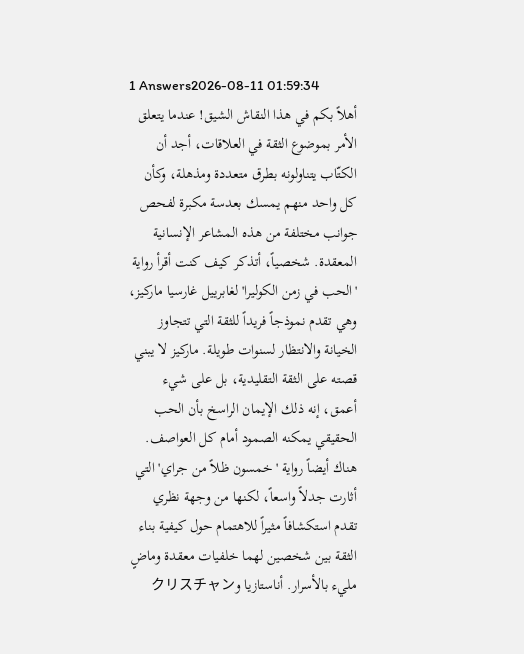1 Answers2026-08-11 01:59:34
أهلاً بكم في هذا النقاش الشيق! عندما يتعلق الأمر بموضوع الثقة في العلاقات، أجد أن الكتّاب يتناولونه بطرق متعددة ومذهلة، وكأن كل واحد منهم يمسك بعدسة مكبرة لفحص جوانب مختلفة من هذه المشاعر الإنسانية المعقدة. شخصياً، أتذكر كيف كنت أقرأ رواية 'الحب في زمن الكوليرا' لغابرييل غارسيا ماركيز، وهي تقدم نموذجاً فريداً للثقة التي تتجاوز الخيانة والانتظار لسنوات طويلة. ماركيز لا يبني قصته على الثقة التقليدية، بل على شيء أعمق، إنه ذلك الإيمان الراسخ بأن الحب الحقيقي يمكنه الصمود أمام كل العواصف.
هناك أيضاً رواية 'خمسون ظلاً من جراي' التي أثارت جدلاً واسعاً، لكنها من وجهة نظري تقدم استكشافاً مثيراً للاهتمام حول كيفية بناء الثقة بين شخصين لهما خلفيات معقدة وماضٍ مليء بالأسرار. أناستازيا وクリスチャン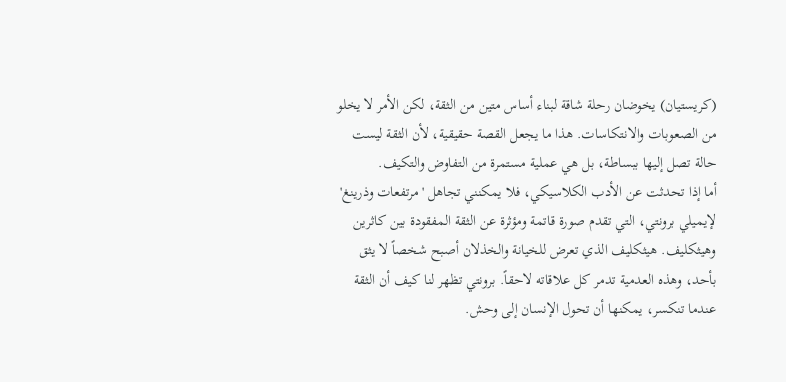(كريستيان) يخوضان رحلة شاقة لبناء أساس متين من الثقة، لكن الأمر لا يخلو من الصعوبات والانتكاسات. هذا ما يجعل القصة حقيقية، لأن الثقة ليست حالة تصل إليها ببساطة، بل هي عملية مستمرة من التفاوض والتكيف.
أما إذا تحدثت عن الأدب الكلاسيكي، فلا يمكنني تجاهل 'مرتفعات وذرينغ' لإيميلي برونتي، التي تقدم صورة قاتمة ومؤثرة عن الثقة المفقودة بين كاثرين وهيثكليف. هيثكليف الذي تعرض للخيانة والخذلان أصبح شخصاً لا يثق بأحد، وهذه العدمية تدمر كل علاقاته لاحقاً. برونتي تظهر لنا كيف أن الثقة عندما تنكسر، يمكنها أن تحول الإنسان إلى وحش.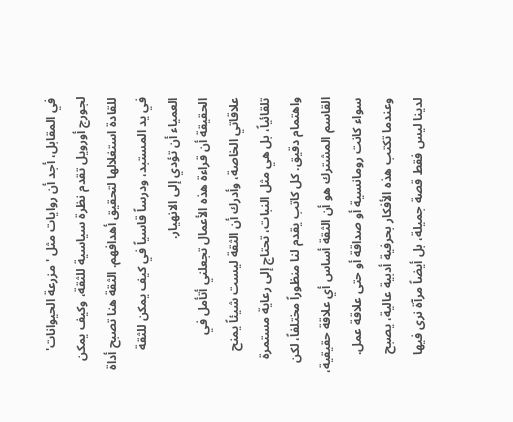في المقابل، أجد أن روايات مثل 'مزرعة الحيوانات' لجورج أورويل تقدم نظرة سياسية للثقة، وكيف يمكن للقادة استغلالها لتحقيق أهدافهم. الثقة هنا تصبح أداة في يد المستبد، ودرساً قاسياً في كيف يمكن للثقة العمياء أن تؤدي إلى الانهيار.
الحقيقة أن قراءة هذه الأعمال تجعلني أتأمل في علاقاتي الخاصة، وأدرك أن الثقة ليست شيئاً يمنح تلقائياً، بل هي مثل النبات، تحتاج إلى رعاية مستمرة واهتمام دقيق. كل كاتب يقدم لنا منظوراً مختلفاً، لكن القاسم المشترك هو أن الثقة أساس أي علاقة حقيقية، سواء كانت رومانسية أو صداقة أو حتى علاقة عمل. وعندما تكتب هذه الأفكار بحرفية أدبية عالية، يصبح لدينا ليس فقط قصة جميلة، بل أيضاً مرآة نرى فيها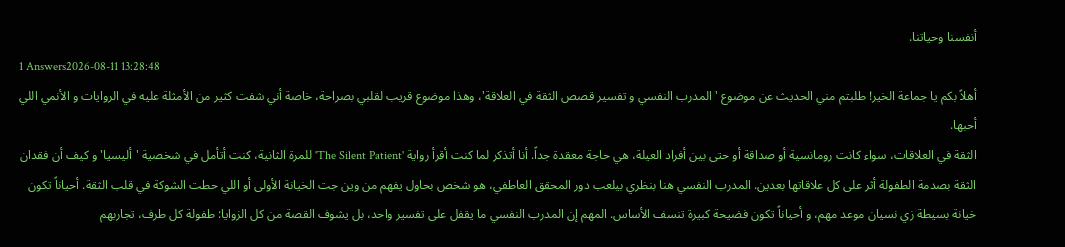أنفسنا وحياتنا.
1 Answers2026-08-11 13:28:48
أهلاً بكم يا جماعة الخير! طلبتم مني الحديث عن موضوع 'المدرب النفسي و تفسير قصص الثقة في العلاقة'، وهذا موضوع قريب لقلبي بصراحة، خاصة أني شفت كثير من الأمثلة عليه في الروايات و الأنمي اللي أحبها.
الثقة في العلاقات، سواء كانت رومانسية أو صداقة أو حتى بين أفراد العيلة، هي حاجة معقدة جداً. أنا أتذكر لما كنت أقرأ رواية 'The Silent Patient' للمرة الثانية، كنت أتأمل في شخصية 'أليسيا' و كيف أن فقدان الثقة بصدمة الطفولة أثر على كل علاقاتها بعدين. المدرب النفسي هنا بنظري بيلعب دور المحقق العاطفي، هو شخص بحاول يفهم من وين جت الخيانة الأولى أو اللي حطت الشوكة في قلب الثقة. أحياناً تكون خيانة بسيطة زي نسيان موعد مهم، و أحياناً تكون فضيحة كبيرة تنسف الأساس. المهم إن المدرب النفسي ما يقفل على تفسير واحد، بل يشوف القصة من كل الزوايا: طفولة كل طرف، تجاربهم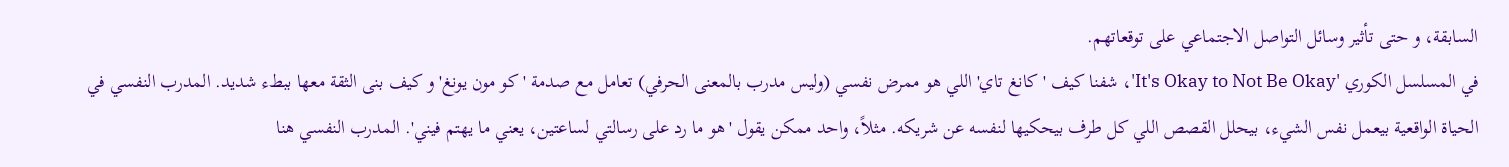السابقة، و حتى تأثير وسائل التواصل الاجتماعي على توقعاتهم.
في المسلسل الكوري 'It's Okay to Not Be Okay'، شفنا كيف 'كانغ تاي' اللي هو ممرض نفسي (وليس مدرب بالمعنى الحرفي) تعامل مع صدمة 'كو مون يونغ' و كيف بنى الثقة معها ببطء شديد. المدرب النفسي في الحياة الواقعية بيعمل نفس الشيء، بيحلل القصص اللي كل طرف بيحكيها لنفسه عن شريكه. مثلاً، واحد ممكن يقول 'هو ما رد على رسالتي لساعتين، يعني ما يهتم فيني'. المدرب النفسي هنا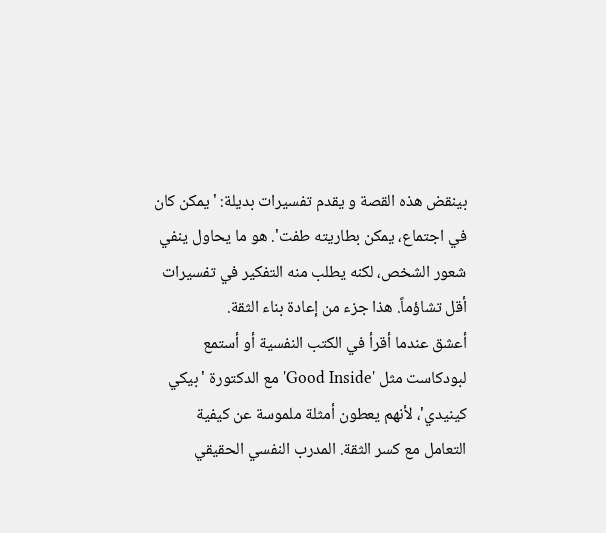بينقض هذه القصة و يقدم تفسيرات بديلة: 'يمكن كان في اجتماع، يمكن بطاريته طفت'. هو ما يحاول ينفي شعور الشخص، لكنه يطلب منه التفكير في تفسيرات أقل تشاؤماً. هذا جزء من إعادة بناء الثقة.
أعشق عندما أقرأ في الكتب النفسية أو أستمع لبودكاست مثل 'Good Inside' مع الدكتورة 'بيكي كينيدي'، لأنهم يعطون أمثلة ملموسة عن كيفية التعامل مع كسر الثقة. المدرب النفسي الحقيقي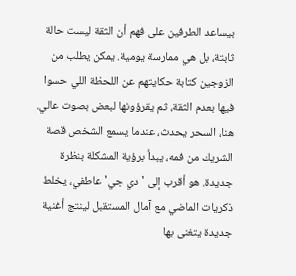بيساعد الطرفين على فهم أن الثقة ليست حالة ثابتة، بل هي ممارسة يومية. يمكن يطلب من الزوجين كتابة حكايتهم عن اللحظة اللي حسوا فيها بعدم الثقة، ثم يقرؤونها لبعض بصوت عالي. هنا، السحر يحدث، عندما يسمع الشخص قصة الشريك من فمه، يبدأ برؤية المشكلة بنظرة جديدة. هو أقرب إلى 'دي جي' عاطفي، يخلط ذكريات الماضي مع آمال المستقبل لينتج أغنية جديدة يتغنى بها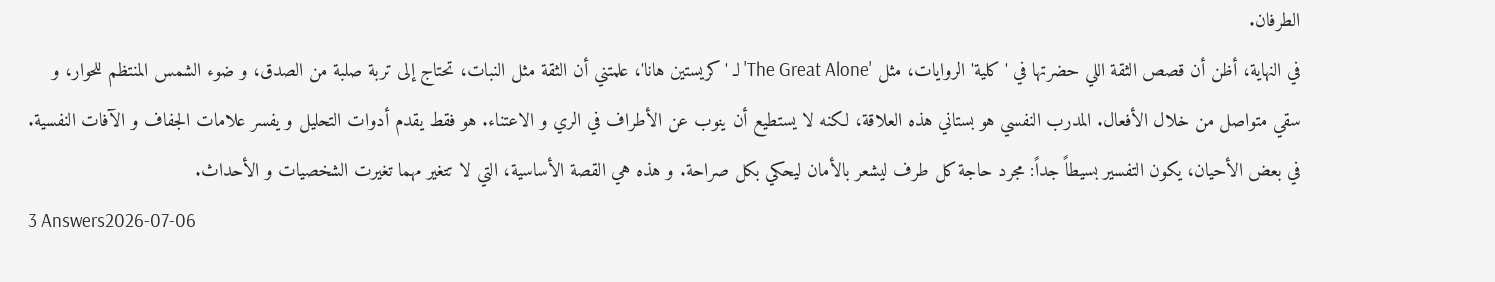الطرفان.
في النهاية، أظن أن قصص الثقة اللي حضرتها في 'كلية' الروايات، مثل 'The Great Alone' لـ 'كريستين هانا'، علمتني أن الثقة مثل النبات، تحتاج إلى تربة صلبة من الصدق، و ضوء الشمس المنتظم للحوار، و سقي متواصل من خلال الأفعال. المدرب النفسي هو بستاني هذه العلاقة، لكنه لا يستطيع أن ينوب عن الأطراف في الري و الاعتناء. هو فقط يقدم أدوات التحليل و يفسر علامات الجفاف و الآفات النفسية. في بعض الأحيان، يكون التفسير بسيطاً جداً: مجرد حاجة كل طرف ليشعر بالأمان ليحكي بكل صراحة. و هذه هي القصة الأساسية، التي لا تتغير مهما تغيرت الشخصيات و الأحداث.
3 Answers2026-07-06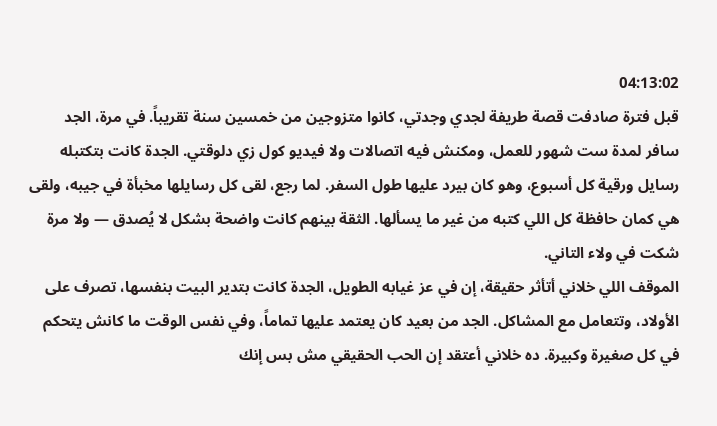04:13:02
قبل فترة صادفت قصة طريفة لجدي وجدتي، كانوا متزوجين من خمسين سنة تقريباً. في مرة، الجد سافر لمدة ست شهور للعمل، ومكنش فيه اتصالات ولا فيديو كول زي دلوقتي. الجدة كانت بتكتبله رسايل ورقية كل أسبوع، وهو كان بيرد عليها طول السفر. لما رجع، لقى كل رسايلها مخبأة في جيبه، ولقى هي كمان حافظة كل اللي كتبه من غير ما يسألها. الثقة بينهم كانت واضحة بشكل لا يُصدق — ولا مرة شكت في ولاء التاني.
الموقف اللي خلاني أتأثر حقيقة، إن في عز غيابه الطويل، الجدة كانت بتدير البيت بنفسها، تصرف على الأولاد، وتتعامل مع المشاكل. الجد من بعيد كان يعتمد عليها تماماً، وفي نفس الوقت ما كانش يتحكم في كل صغيرة وكبيرة. ده خلاني أعتقد إن الحب الحقيقي مش بس إنك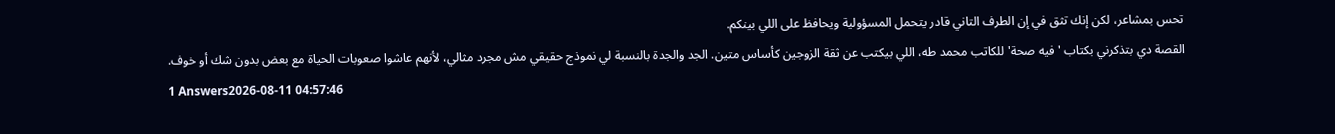تحس بمشاعر، لكن إنك تثق في إن الطرف التاني قادر يتحمل المسؤولية ويحافظ على اللي بينكم.
القصة دي بتذكرني بكتاب 'فيه صحة' للكاتب محمد طه، اللي بيكتب عن ثقة الزوجين كأساس متين. الجد والجدة بالنسبة لي نموذج حقيقي مش مجرد مثالي، لأنهم عاشوا صعوبات الحياة مع بعض بدون شك أو خوف.
1 Answers2026-08-11 04:57:46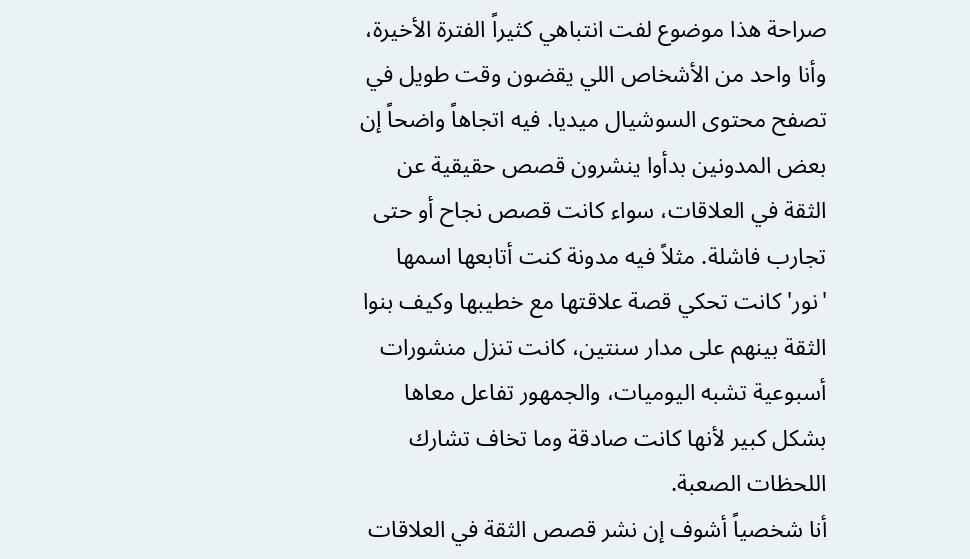صراحة هذا موضوع لفت انتباهي كثيراً الفترة الأخيرة، وأنا واحد من الأشخاص اللي يقضون وقت طويل في تصفح محتوى السوشيال ميديا. فيه اتجاهاً واضحاً إن بعض المدونين بدأوا ينشرون قصص حقيقية عن الثقة في العلاقات، سواء كانت قصص نجاح أو حتى تجارب فاشلة. مثلاً فيه مدونة كنت أتابعها اسمها 'نور' كانت تحكي قصة علاقتها مع خطيبها وكيف بنوا الثقة بينهم على مدار سنتين، كانت تنزل منشورات أسبوعية تشبه اليوميات، والجمهور تفاعل معاها بشكل كبير لأنها كانت صادقة وما تخاف تشارك اللحظات الصعبة.
أنا شخصياً أشوف إن نشر قصص الثقة في العلاقات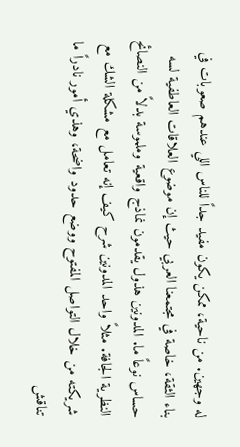له وجهين. من ناحية، ممكن يكون مفيد جداً للناس اللي عندهم صعوبات في بناء الثقة، خاصة في مجتمعنا العربي حيث إن موضوع العلاقات العاطفية لسه حساس نوعاً ما. المدونين هذول يقدمون نماذج واقعية وملموسة بدلاً من النصائح النظرية الجافة. مثلاً واحد المدونين شرح كيف إنه تعامل مع مشكلة الشك مع شريكته من خلال التواصل المفتوح ووضع حدود واضحة، وهذي أمور نادراً ما تناقش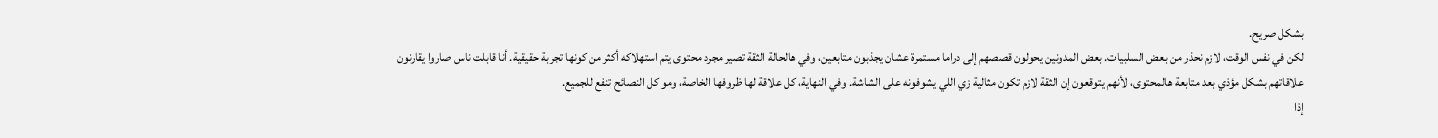بشكل صريح.
لكن في نفس الوقت، لازم نحذر من بعض السلبيات. بعض المدونين يحولون قصصهم إلى دراما مستمرة عشان يجذبون متابعين، وفي هالحالة الثقة تصير مجرد محتوى يتم استهلاكه أكثر من كونها تجربة حقيقية. أنا قابلت ناس صاروا يقارنون علاقاتهم بشكل مؤذي بعد متابعة هالمحتوى، لأنهم يتوقعون إن الثقة لازم تكون مثالية زي اللي يشوفونه على الشاشة. وفي النهاية، كل علاقة لها ظروفها الخاصة، ومو كل النصائح تنفع للجميع.
إذا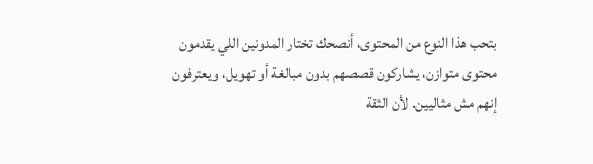بتحب هذا النوع من المحتوى، أنصحك تختار المدونين اللي يقدمون محتوى متوازن، يشاركون قصصهم بدون مبالغة أو تهويل، ويعترفون إنهم مش مثاليين. لأن الثقة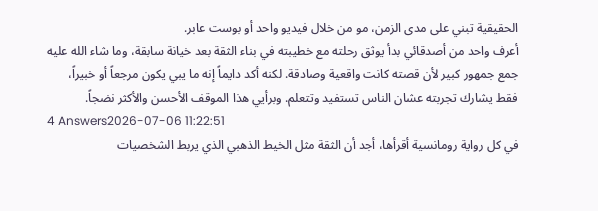الحقيقية تبني على مدى الزمن، مو من خلال فيديو واحد أو بوست عابر.
أعرف واحد من أصدقائي بدأ يوثق رحلته مع خطيبته في بناء الثقة بعد خيانة سابقة، وما شاء الله عليه جمع جمهور كبير لأن قصته كانت واقعية وصادقة. لكنه أكد دايماً إنه ما يبي يكون مرجعاً أو خبيراً، فقط يشارك تجربته عشان الناس تستفيد وتتعلم. وبرأيي هذا الموقف الأحسن والأكثر نضجاً.
4 Answers2026-07-06 11:22:51
في كل رواية رومانسية أقرأها، أجد أن الثقة مثل الخيط الذهبي الذي يربط الشخصيات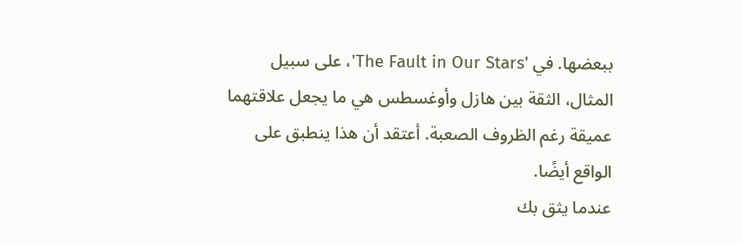ببعضها. في 'The Fault in Our Stars'، على سبيل المثال، الثقة بين هازل وأوغسطس هي ما يجعل علاقتهما عميقة رغم الظروف الصعبة. أعتقد أن هذا ينطبق على الواقع أيضًا.
عندما يثق بك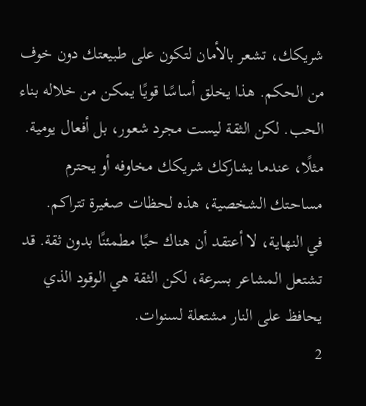شريكك، تشعر بالأمان لتكون على طبيعتك دون خوف من الحكم. هذا يخلق أساسًا قويًا يمكن من خلاله بناء الحب. لكن الثقة ليست مجرد شعور، بل أفعال يومية. مثلًا، عندما يشاركك شريكك مخاوفه أو يحترم مساحتك الشخصية، هذه لحظات صغيرة تتراكم.
في النهاية، لا أعتقد أن هناك حبًا مطمئنًا بدون ثقة. قد تشتعل المشاعر بسرعة، لكن الثقة هي الوقود الذي يحافظ على النار مشتعلة لسنوات.
2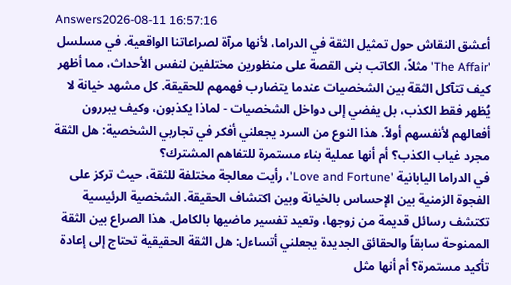Answers2026-08-11 16:57:16
أعشق النقاش حول تمثيل الثقة في الدراما، لأنها مرآة لصراعاتنا الواقعية. في مسلسل 'The Affair' مثلاً، الكاتب بنى القصة على منظورين مختلفين لنفس الأحداث، مما أظهر كيف تتآكل الثقة بين الشخصيات عندما يتضارب فهمهم للحقيقة. كل مشهد خيانة لا يُظهر فقط الكذب، بل يفضي إلى دواخل الشخصيات - لماذا يكذبون، وكيف يبررون أفعالهم لأنفسهم أولاً. هذا النوع من السرد يجعلني أفكر في تجاربي الشخصية: هل الثقة مجرد غياب الكذب؟ أم أنها عملية بناء مستمرة للتفاهم المشترك؟
في الدراما اليابانية 'Love and Fortune'، رأيت معالجة مختلفة للثقة، حيث تركز على الفجوة الزمنية بين الإحساس بالخيانة وبين اكتشاف الحقيقة. الشخصية الرئيسية تكتشف رسائل قديمة من زوجها، وتعيد تفسير ماضيها بالكامل. هذا الصراع بين الثقة الممنوحة سابقاً والحقائق الجديدة يجعلني أتساءل: هل الثقة الحقيقية تحتاج إلى إعادة تأكيد مستمرة؟ أم أنها مثل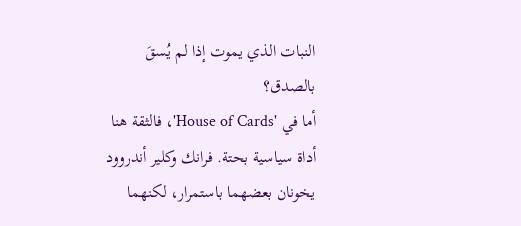النبات الذي يموت إذا لم يُسقَ بالصدق؟
أما في 'House of Cards'، فالثقة هنا أداة سياسية بحتة. فرانك وكلير أندروود يخونان بعضهما باستمرار، لكنهما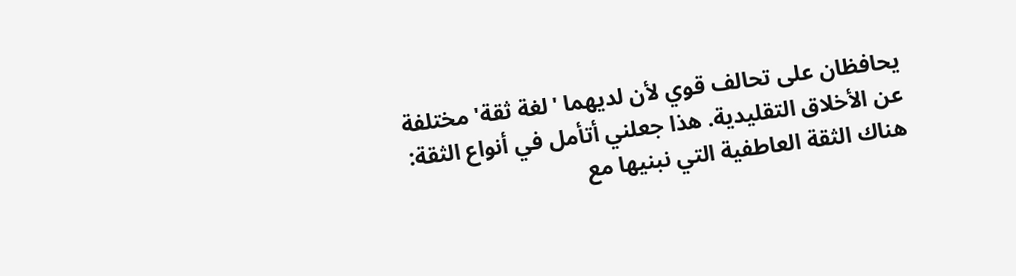يحافظان على تحالف قوي لأن لديهما 'لغة ثقة' مختلفة عن الأخلاق التقليدية. هذا جعلني أتأمل في أنواع الثقة: هناك الثقة العاطفية التي نبنيها مع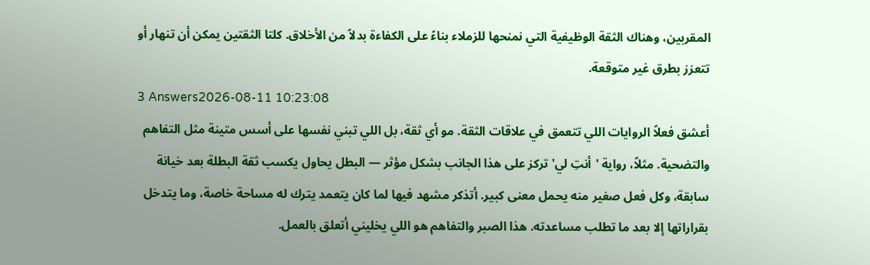المقربين، وهناك الثقة الوظيفية التي نمنحها للزملاء بناءً على الكفاءة بدلاً من الأخلاق. كلتا الثقتين يمكن أن تنهار أو تتعزز بطرق غير متوقعة.
3 Answers2026-08-11 10:23:08
أعشق فعلاً الروايات اللي تتعمق في علاقات الثقة. مو أي ثقة، بل اللي تبني نفسها على أسس متينة مثل التفاهم والتضحية. مثلاً، رواية 'أنتِ لي' تركز على هذا الجانب بشكل مؤثر — البطل يحاول يكسب ثقة البطلة بعد خيانة سابقة، وكل فعل صغير منه يحمل معنى كبير. أتذكر مشهد فيها لما كان يتعمد يترك له مساحة خاصة، وما يتدخل بقراراتها إلا بعد ما تطلب مساعدته. هذا الصبر والتفاهم هو اللي يخليني أتعلق بالعمل.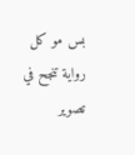بس مو كل رواية تنجح في تصوير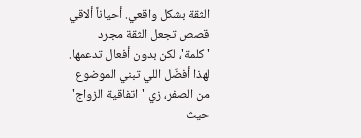الثقة بشكل واقعي. أحياناً ألاقي قصص تجعل الثقة مجرد 'كلمة'، لكن بدون أفعال تدعمها. لهذا أفضّل اللي تبني الموضوع من الصفر، زي 'اتفاقية الزواج' حيث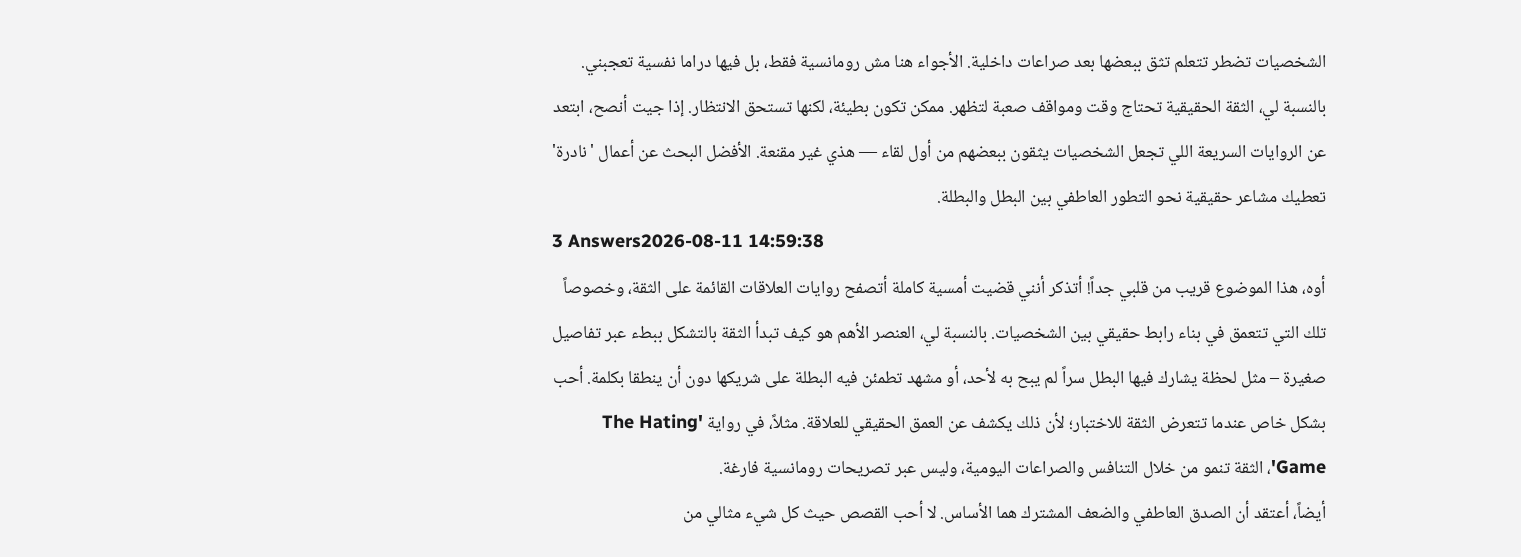الشخصيات تضطر تتعلم تثق ببعضها بعد صراعات داخلية. الأجواء هنا مش رومانسية فقط، بل فيها دراما نفسية تعجبني.
بالنسبة لي، الثقة الحقيقية تحتاج وقت ومواقف صعبة لتظهر. ممكن تكون بطيئة، لكنها تستحق الانتظار. إذا جيت أنصح، ابتعد عن الروايات السريعة اللي تجعل الشخصيات يثقون ببعضهم من أول لقاء — هذي غير مقنعة. الأفضل البحث عن أعمال 'نادرة' تعطيك مشاعر حقيقية نحو التطور العاطفي بين البطل والبطلة.
3 Answers2026-08-11 14:59:38
أوه، هذا الموضوع قريب من قلبي جداً! أتذكر أنني قضيت أمسية كاملة أتصفح روايات العلاقات القائمة على الثقة، وخصوصاً تلك التي تتعمق في بناء رابط حقيقي بين الشخصيات. بالنسبة لي، العنصر الأهم هو كيف تبدأ الثقة بالتشكل ببطء عبر تفاصيل صغيرة – مثل لحظة يشارك فيها البطل سراً لم يبح به لأحد، أو مشهد تطمئن فيه البطلة على شريكها دون أن ينطقا بكلمة. أحب بشكل خاص عندما تتعرض الثقة للاختبار؛ لأن ذلك يكشف عن العمق الحقيقي للعلاقة. مثلاً، في رواية 'The Hating Game'، الثقة تنمو من خلال التنافس والصراعات اليومية، وليس عبر تصريحات رومانسية فارغة.
أيضاً، أعتقد أن الصدق العاطفي والضعف المشترك هما الأساس. لا أحب القصص حيث كل شيء مثالي من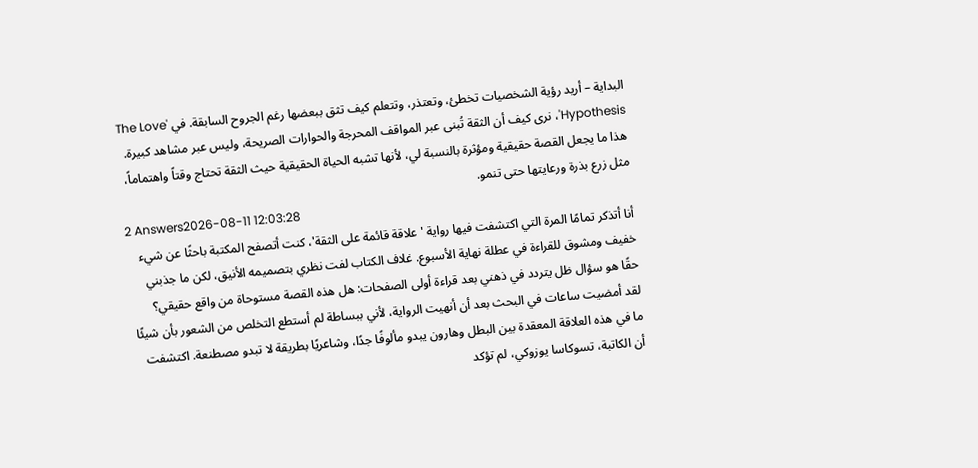البداية – أريد رؤية الشخصيات تخطئ، وتعتذر، وتتعلم كيف تثق ببعضها رغم الجروح السابقة. في 'The Love Hypothesis'، نرى كيف أن الثقة تُبنى عبر المواقف المحرجة والحوارات الصريحة، وليس عبر مشاهد كبيرة. هذا ما يجعل القصة حقيقية ومؤثرة بالنسبة لي، لأنها تشبه الحياة الحقيقية حيث الثقة تحتاج وقتاً واهتماماً، مثل زرع بذرة ورعايتها حتى تنمو.
2 Answers2026-08-11 12:03:28
أنا أتذكر تمامًا المرة التي اكتشفت فيها رواية 'علاقة قائمة على الثقة'، كنت أتصفح المكتبة باحثًا عن شيء خفيف ومشوق للقراءة في عطلة نهاية الأسبوع. غلاف الكتاب لفت نظري بتصميمه الأنيق، لكن ما جذبني حقًا هو سؤال ظل يتردد في ذهني بعد قراءة أولى الصفحات: هل هذه القصة مستوحاة من واقع حقيقي؟
لقد أمضيت ساعات في البحث بعد أن أنهيت الرواية، لأني ببساطة لم أستطع التخلص من الشعور بأن شيئًا ما في هذه العلاقة المعقدة بين البطل وهارون يبدو مألوفًا جدًا، وشاعريًا بطريقة لا تبدو مصطنعة. اكتشفت أن الكاتبة، تسوكاسا يوزوكي، لم تؤكد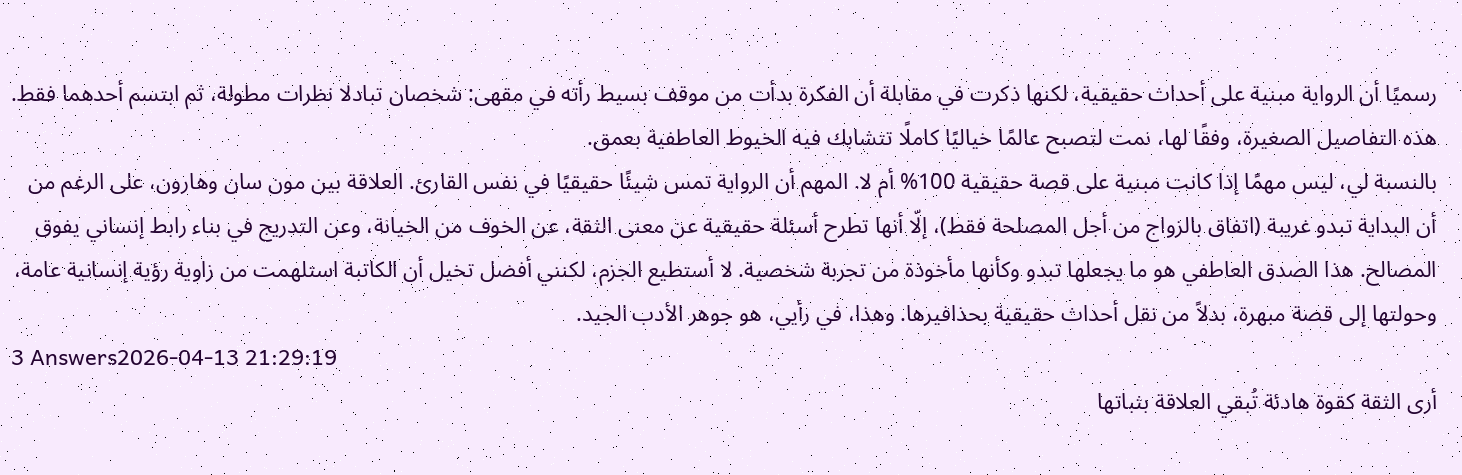رسميًا أن الرواية مبنية على أحداث حقيقية، لكنها ذكرت في مقابلة أن الفكرة بدأت من موقف بسيط رأته في مقهى: شخصان تبادلا نظرات مطولة، ثم ابتسم أحدهما فقط. هذه التفاصيل الصغيرة، وفقًا لها، نمت لتصبح عالمًا خياليًا كاملًا تتشابك فيه الخيوط العاطفية بعمق.
بالنسبة لي، ليس مهمًا إذا كانت مبنية على قصة حقيقية 100% أم لا. المهم أن الرواية تمس شيئًا حقيقيًا في نفس القارئ. العلاقة بين مون سان وهارون، على الرغم من أن البداية تبدو غريبة (اتفاق بالزواج من أجل المصلحة فقط)، إلّا أنها تطرح أسئلة حقيقية عن معنى الثقة، عن الخوف من الخيانة، وعن التدريج في بناء رابط إنساني يفوق المصالح. هذا الصدق العاطفي هو ما يجعلها تبدو وكأنها مأخوذة من تجربة شخصية. لا أستطيع الجزم، لكنني أفضل تخيل أن الكاتبة استلهمت من زاوية رؤية إنسانية عامة، وحولتها إلى قصة مبهرة، بدلاً من نقل أحداث حقيقية بحذافيرها. وهذا، في رأيي، هو جوهر الأدب الجيد.
3 Answers2026-04-13 21:29:19
أرى الثقة كقوة هادئة تُبقي العلاقة بثباتها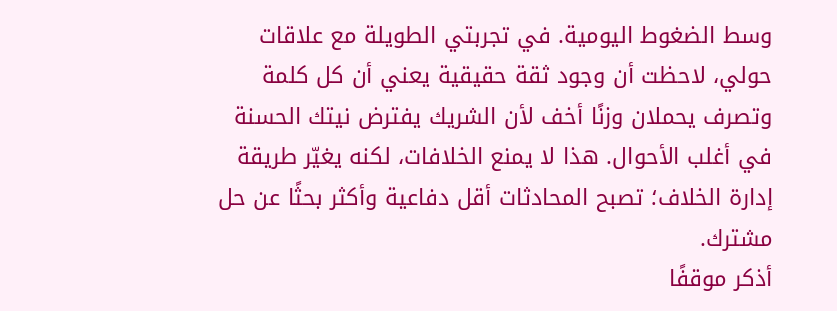وسط الضغوط اليومية. في تجربتي الطويلة مع علاقات حولي، لاحظت أن وجود ثقة حقيقية يعني أن كل كلمة وتصرف يحملان وزنًا أخف لأن الشريك يفترض نيتك الحسنة في أغلب الأحوال. هذا لا يمنع الخلافات، لكنه يغيّر طريقة إدارة الخلاف؛ تصبح المحادثات أقل دفاعية وأكثر بحثًا عن حل مشترك.
أذكر موقفًا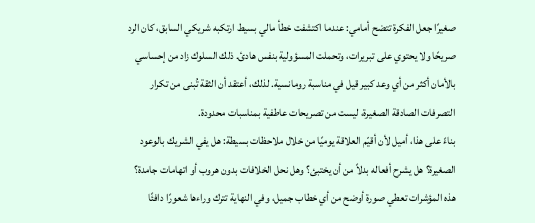صغيرًا جعل الفكرة تتضح أمامي: عندما اكتشفت خطأ مالي بسيط ارتكبه شريكي السابق، كان الرد صريحًا ولا يحتوي على تبريرات، وتحملت المسؤولية بنفس هادئ. ذلك السلوك زاد من إحساسي بالأمان أكثر من أي وعد كبير قيل في مناسبة رومانسية. لذلك، أعتقد أن الثقة تُبنى من تكرار التصرفات الصادقة الصغيرة، ليست من تصريحات عاطفية بمناسبات محدودة.
بناءً على هذا، أميل لأن أقيّم العلاقة يوميًا من خلال ملاحظات بسيطة: هل يفي الشريك بالوعود الصغيرة؟ هل يشرح أفعاله بدلاً من أن يختبئ؟ وهل نحل الخلافات بدون هروب أو اتهامات جامدة؟ هذه المؤشرات تعطي صورة أوضح من أي خطاب جميل، وفي النهاية تترك وراءها شعورًا دافئًا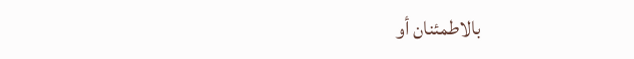بالاطمئنان أو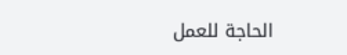الحاجة للعمل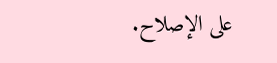على الإصلاح.